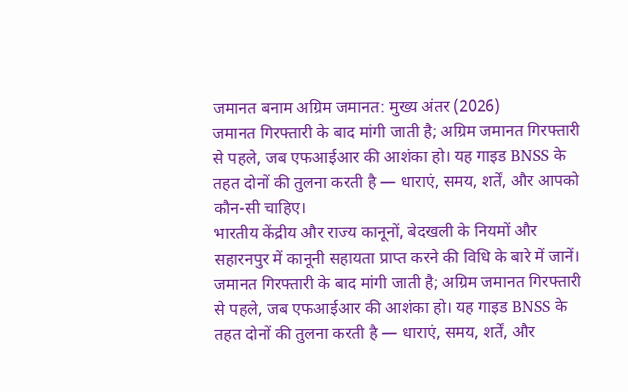जमानत बनाम अग्रिम जमानत: मुख्य अंतर (2026)
जमानत गिरफ्तारी के बाद मांगी जाती है; अग्रिम जमानत गिरफ्तारी से पहले, जब एफआईआर की आशंका हो। यह गाइड BNSS के तहत दोनों की तुलना करती है — धाराएं, समय, शर्तें, और आपको कौन-सी चाहिए।
भारतीय केंद्रीय और राज्य कानूनों, बेदखली के नियमों और सहारनपुर में कानूनी सहायता प्राप्त करने की विधि के बारे में जानें।
जमानत गिरफ्तारी के बाद मांगी जाती है; अग्रिम जमानत गिरफ्तारी से पहले, जब एफआईआर की आशंका हो। यह गाइड BNSS के तहत दोनों की तुलना करती है — धाराएं, समय, शर्तें, और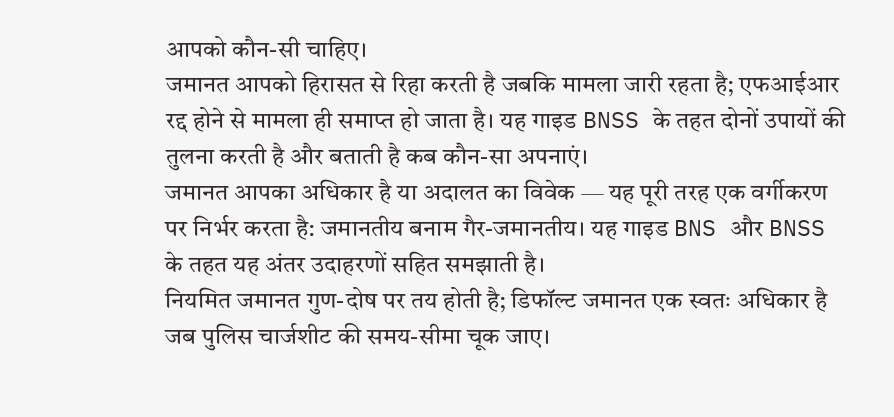आपको कौन-सी चाहिए।
जमानत आपको हिरासत से रिहा करती है जबकि मामला जारी रहता है; एफआईआर रद्द होने से मामला ही समाप्त हो जाता है। यह गाइड BNSS के तहत दोनों उपायों की तुलना करती है और बताती है कब कौन-सा अपनाएं।
जमानत आपका अधिकार है या अदालत का विवेक — यह पूरी तरह एक वर्गीकरण पर निर्भर करता है: जमानतीय बनाम गैर-जमानतीय। यह गाइड BNS और BNSS के तहत यह अंतर उदाहरणों सहित समझाती है।
नियमित जमानत गुण-दोष पर तय होती है; डिफॉल्ट जमानत एक स्वतः अधिकार है जब पुलिस चार्जशीट की समय-सीमा चूक जाए।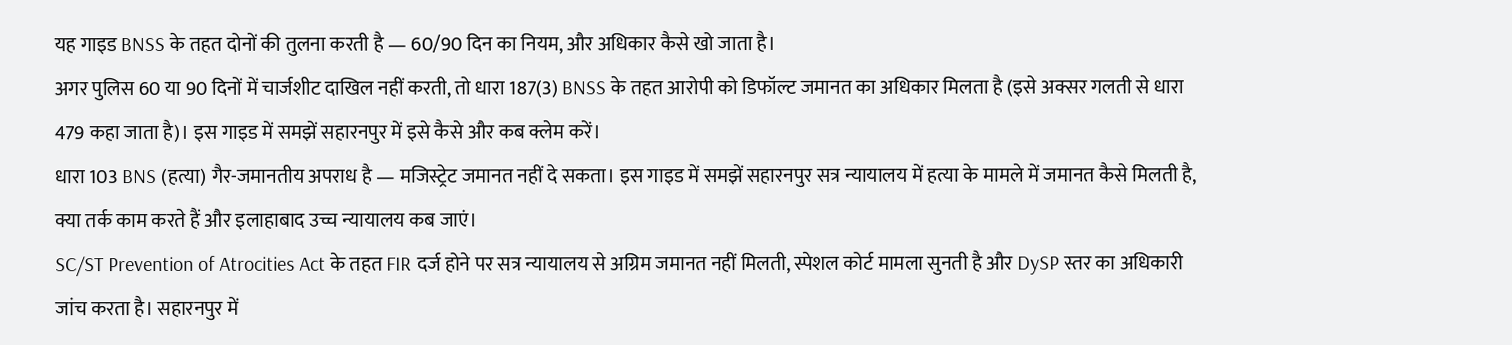यह गाइड BNSS के तहत दोनों की तुलना करती है — 60/90 दिन का नियम, और अधिकार कैसे खो जाता है।
अगर पुलिस 60 या 90 दिनों में चार्जशीट दाखिल नहीं करती, तो धारा 187(3) BNSS के तहत आरोपी को डिफॉल्ट जमानत का अधिकार मिलता है (इसे अक्सर गलती से धारा 479 कहा जाता है)। इस गाइड में समझें सहारनपुर में इसे कैसे और कब क्लेम करें।
धारा 103 BNS (हत्या) गैर-जमानतीय अपराध है — मजिस्ट्रेट जमानत नहीं दे सकता। इस गाइड में समझें सहारनपुर सत्र न्यायालय में हत्या के मामले में जमानत कैसे मिलती है, क्या तर्क काम करते हैं और इलाहाबाद उच्च न्यायालय कब जाएं।
SC/ST Prevention of Atrocities Act के तहत FIR दर्ज होने पर सत्र न्यायालय से अग्रिम जमानत नहीं मिलती, स्पेशल कोर्ट मामला सुनती है और DySP स्तर का अधिकारी जांच करता है। सहारनपुर में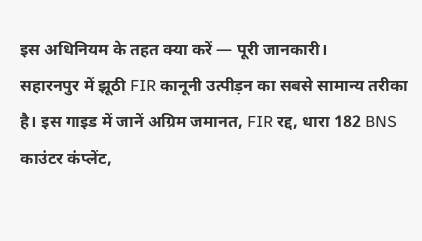इस अधिनियम के तहत क्या करें — पूरी जानकारी।
सहारनपुर में झूठी FIR कानूनी उत्पीड़न का सबसे सामान्य तरीका है। इस गाइड में जानें अग्रिम जमानत, FIR रद्द, धारा 182 BNS काउंटर कंप्लेंट,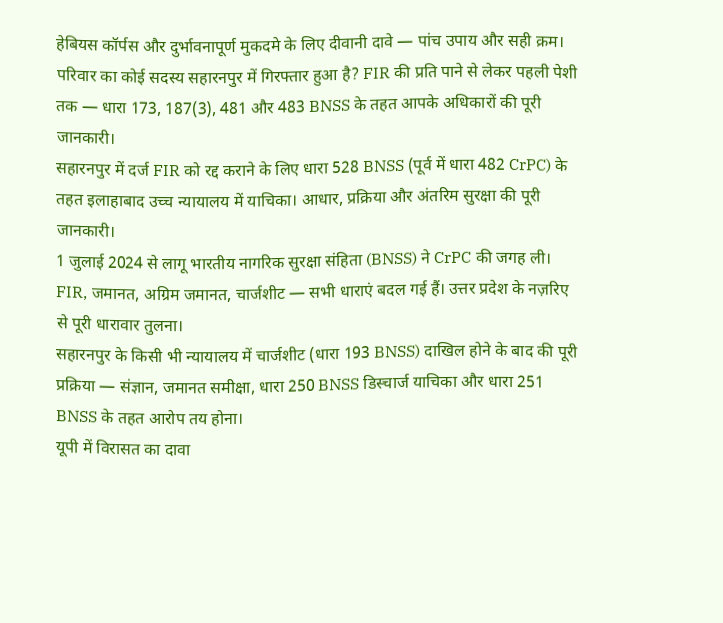हेबियस कॉर्पस और दुर्भावनापूर्ण मुकदमे के लिए दीवानी दावे — पांच उपाय और सही क्रम।
परिवार का कोई सदस्य सहारनपुर में गिरफ्तार हुआ है? FIR की प्रति पाने से लेकर पहली पेशी तक — धारा 173, 187(3), 481 और 483 BNSS के तहत आपके अधिकारों की पूरी जानकारी।
सहारनपुर में दर्ज FIR को रद्द कराने के लिए धारा 528 BNSS (पूर्व में धारा 482 CrPC) के तहत इलाहाबाद उच्च न्यायालय में याचिका। आधार, प्रक्रिया और अंतरिम सुरक्षा की पूरी जानकारी।
1 जुलाई 2024 से लागू भारतीय नागरिक सुरक्षा संहिता (BNSS) ने CrPC की जगह ली। FIR, जमानत, अग्रिम जमानत, चार्जशीट — सभी धाराएं बदल गई हैं। उत्तर प्रदेश के नज़रिए से पूरी धारावार तुलना।
सहारनपुर के किसी भी न्यायालय में चार्जशीट (धारा 193 BNSS) दाखिल होने के बाद की पूरी प्रक्रिया — संज्ञान, जमानत समीक्षा, धारा 250 BNSS डिस्चार्ज याचिका और धारा 251 BNSS के तहत आरोप तय होना।
यूपी में विरासत का दावा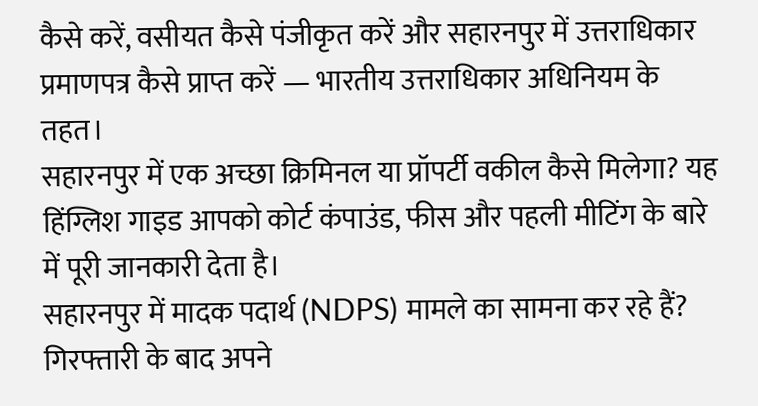कैसे करें, वसीयत कैसे पंजीकृत करें और सहारनपुर में उत्तराधिकार प्रमाणपत्र कैसे प्राप्त करें — भारतीय उत्तराधिकार अधिनियम के तहत।
सहारनपुर में एक अच्छा क्रिमिनल या प्रॉपर्टी वकील कैसे मिलेगा? यह हिंग्लिश गाइड आपको कोर्ट कंपाउंड, फीस और पहली मीटिंग के बारे में पूरी जानकारी देता है।
सहारनपुर में मादक पदार्थ (NDPS) मामले का सामना कर रहे हैं? गिरफ्तारी के बाद अपने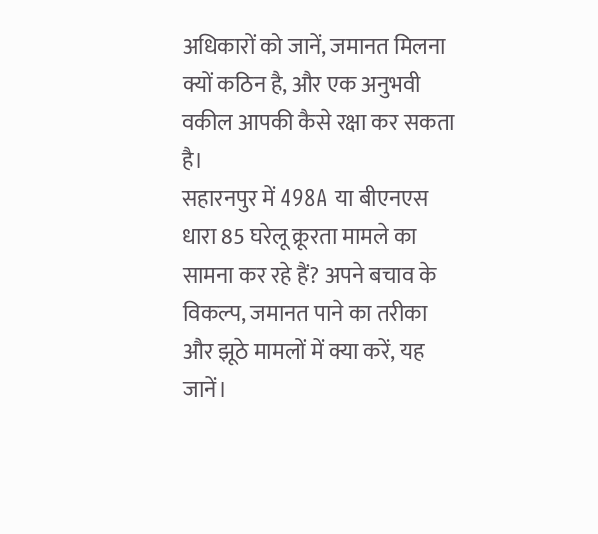अधिकारों को जानें, जमानत मिलना क्यों कठिन है, और एक अनुभवी वकील आपकी कैसे रक्षा कर सकता है।
सहारनपुर में 498A या बीएनएस धारा 85 घरेलू क्रूरता मामले का सामना कर रहे हैं? अपने बचाव के विकल्प, जमानत पाने का तरीका और झूठे मामलों में क्या करें, यह जानें।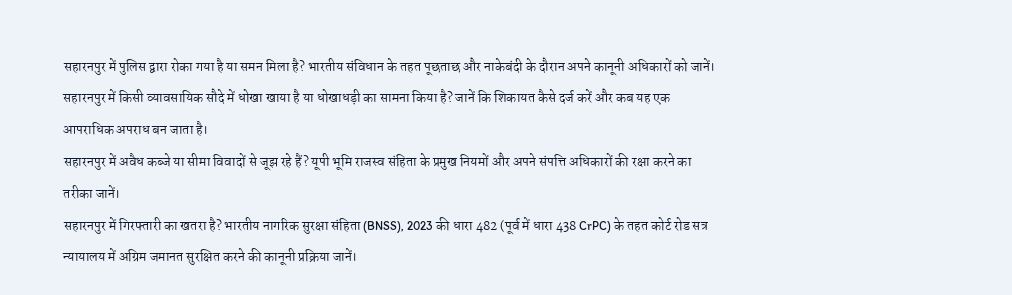सहारनपुर में पुलिस द्वारा रोका गया है या समन मिला है? भारतीय संविधान के तहत पूछताछ और नाकेबंदी के दौरान अपने कानूनी अधिकारों को जानें।
सहारनपुर में किसी व्यावसायिक सौदे में धोखा खाया है या धोखाधड़ी का सामना किया है? जानें कि शिकायत कैसे दर्ज करें और कब यह एक आपराधिक अपराध बन जाता है।
सहारनपुर में अवैध कब्जे या सीमा विवादों से जूझ रहे हैं? यूपी भूमि राजस्व संहिता के प्रमुख नियमों और अपने संपत्ति अधिकारों की रक्षा करने का तरीका जानें।
सहारनपुर में गिरफ्तारी का खतरा है? भारतीय नागरिक सुरक्षा संहिता (BNSS), 2023 की धारा 482 (पूर्व में धारा 438 CrPC) के तहत कोर्ट रोड सत्र न्यायालय में अग्रिम जमानत सुरक्षित करने की कानूनी प्रक्रिया जानें।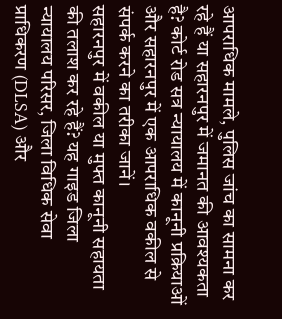आपराधिक मामले, पुलिस जांच का सामना कर रहे हैं या सहारनपुर में जमानत की आवश्यकता है? कोर्ट रोड सत्र न्यायालय में कानूनी प्रक्रियाओं और सहारनपुर में एक आपराधिक वकील से संपर्क करने का तरीका जानें।
सहारनपुर में वकील या मुफ्त कानूनी सहायता की तलाश कर रहे हैं? यह गाइड जिला न्यायालय परिसर, जिला विधिक सेवा प्राधिकरण (DLSA) और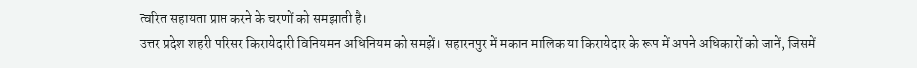त्वरित सहायता प्राप्त करने के चरणों को समझाती है।
उत्तर प्रदेश शहरी परिसर किरायेदारी विनियमन अधिनियम को समझें। सहारनपुर में मकान मालिक या किरायेदार के रूप में अपने अधिकारों को जानें, जिसमें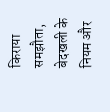किराया समझौता, बेदखली के नियम और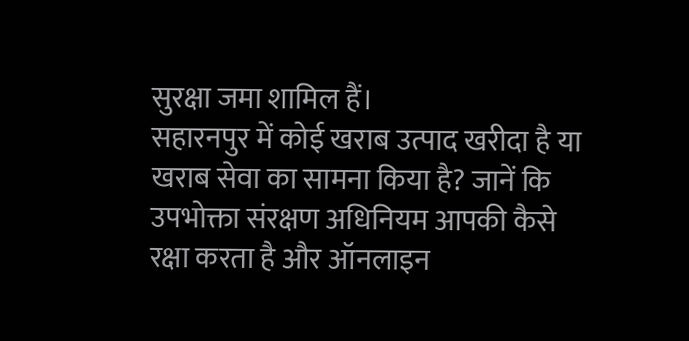सुरक्षा जमा शामिल हैं।
सहारनपुर में कोई खराब उत्पाद खरीदा है या खराब सेवा का सामना किया है? जानें कि उपभोक्ता संरक्षण अधिनियम आपकी कैसे रक्षा करता है और ऑनलाइन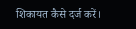शिकायत कैसे दर्ज करें।